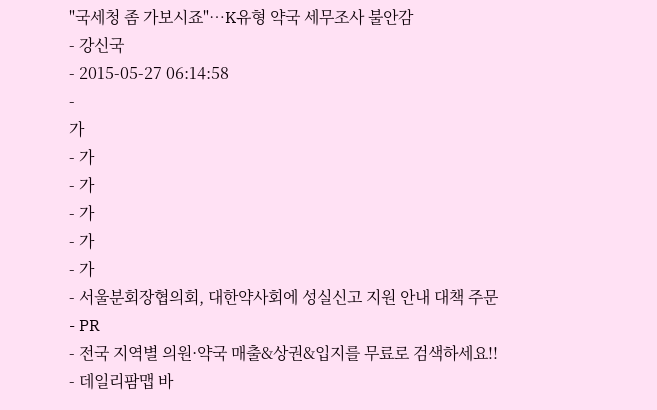"국세청 좀 가보시죠"…K유형 약국 세무조사 불안감
- 강신국
- 2015-05-27 06:14:58
-
가
- 가
- 가
- 가
- 가
- 가
- 서울분회장협의회, 대한약사회에 성실신고 지원 안내 대책 주문
- PR
- 전국 지역별 의원·약국 매출&상권&입지를 무료로 검색하세요!!
- 데일리팜맵 바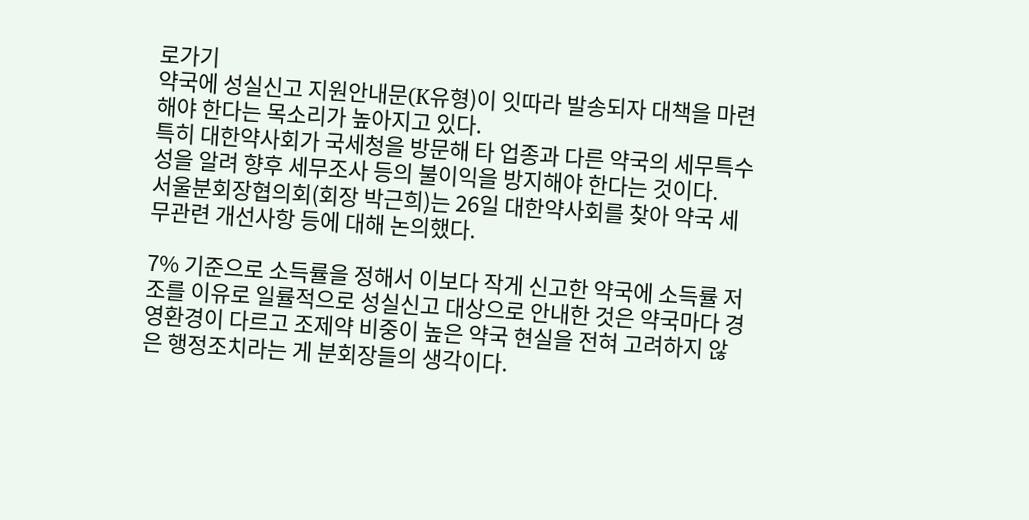로가기
약국에 성실신고 지원안내문(K유형)이 잇따라 발송되자 대책을 마련해야 한다는 목소리가 높아지고 있다.
특히 대한약사회가 국세청을 방문해 타 업종과 다른 약국의 세무특수성을 알려 향후 세무조사 등의 불이익을 방지해야 한다는 것이다.
서울분회장협의회(회장 박근희)는 26일 대한약사회를 찾아 약국 세무관련 개선사항 등에 대해 논의했다.

7% 기준으로 소득률을 정해서 이보다 작게 신고한 약국에 소득률 저조를 이유로 일률적으로 성실신고 대상으로 안내한 것은 약국마다 경영환경이 다르고 조제약 비중이 높은 약국 현실을 전혀 고려하지 않은 행정조치라는 게 분회장들의 생각이다.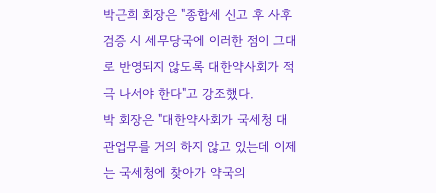박근희 회장은 "종합세 신고 후 사후검증 시 세무당국에 이러한 점이 그대로 반영되지 않도록 대한약사회가 적극 나서야 한다"고 강조했다.
박 회장은 "대한약사회가 국세청 대관업무를 거의 하지 않고 있는데 이제는 국세청에 찾아가 약국의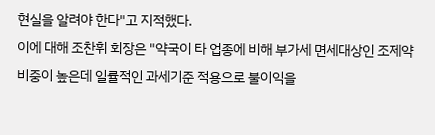현실을 알려야 한다"고 지적했다.
이에 대해 조찬휘 회장은 "약국이 타 업종에 비해 부가세 면세대상인 조제약 비중이 높은데 일률적인 과세기준 적용으로 불이익을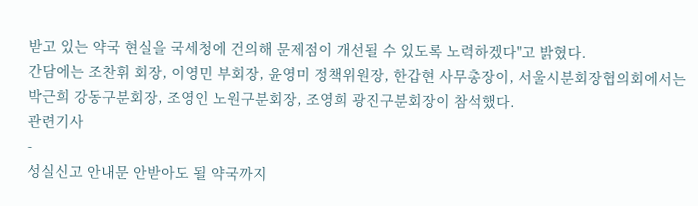받고 있는 약국 현실을 국세청에 건의해 문제점이 개선될 수 있도록 노력하겠다"고 밝혔다.
간담에는 조찬휘 회장, 이영민 부회장, 윤영미 정책위원장, 한갑현 사무총장이, 서울시분회장협의회에서는 박근희 강동구분회장, 조영인 노원구분회장, 조영희 광진구분회장이 참석했다.
관련기사
-
성실신고 안내문 안받아도 될 약국까지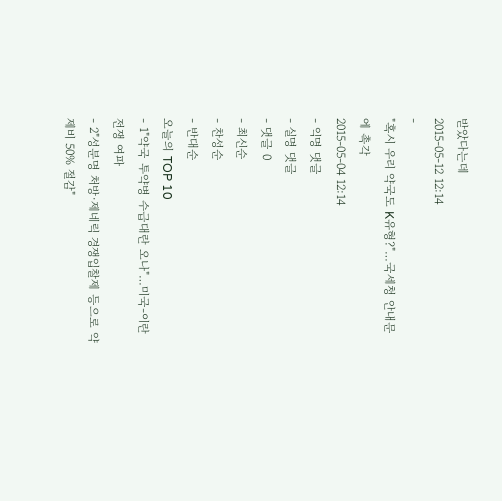받았다는데
2015-05-12 12:14
-
"혹시 우리 약국도 K유형?"…국세청 안내문에 촉각
2015-05-04 12:14
- 익명 댓글
- 실명 댓글
- 댓글 0
- 최신순
- 찬성순
- 반대순
오늘의 TOP 10
- 1"약국 투약병 수급대란 오나"…미국-이란 전쟁 여파
- 2"성분명 처방·제네릭 경쟁입찰제 등으로 약제비 50% 절감"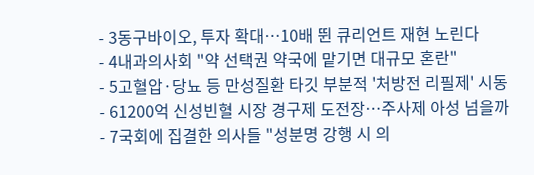- 3동구바이오, 투자 확대…10배 뛴 큐리언트 재현 노린다
- 4내과의사회 "약 선택권 약국에 맡기면 대규모 혼란"
- 5고혈압·당뇨 등 만성질환 타깃 부분적 '처방전 리필제' 시동
- 61200억 신성빈혈 시장 경구제 도전장…주사제 아성 넘을까
- 7국회에 집결한 의사들 "성분명 강행 시 의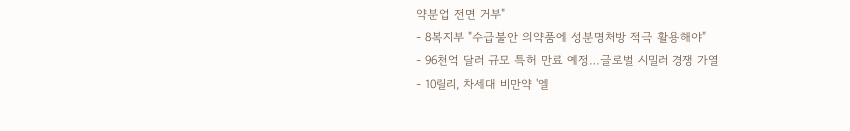약분업 전면 거부"
- 8복지부 "수급불안 의약품에 성분명처방 적극 활용해야"
- 96천억 달러 규모 특허 만료 예정…글로벌 시밀러 경쟁 가열
- 10릴리, 차세대 비만약 '엘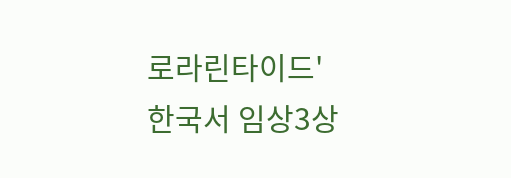로라린타이드' 한국서 임상3상